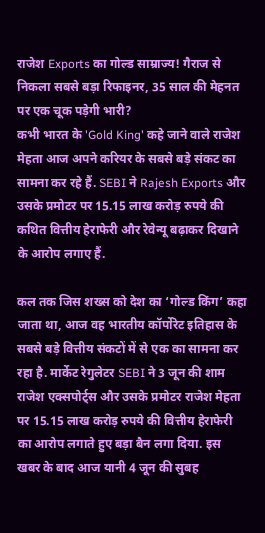राजेश Exports का गोल्ड साम्राज्य! गैराज से निकला सबसे बड़ा रिफाइनर, 35 साल की मेहनत पर एक चूक पड़ेगी भारी?
कभी भारत के 'Gold King' कहे जाने वाले राजेश मेहता आज अपने करियर के सबसे बड़े संकट का सामना कर रहे हैं. SEBI ने Rajesh Exports और उसके प्रमोटर पर 15.15 लाख करोड़ रुपये की कथित वित्तीय हेराफेरी और रेवेन्यू बढ़ाकर दिखाने के आरोप लगाए हैं.

कल तक जिस शख्स को देश का ‘गोल्ड किंग’ कहा जाता था, आज वह भारतीय कॉर्पोरेट इतिहास के सबसे बड़े वित्तीय संकटों में से एक का सामना कर रहा है. मार्केट रेगुलेटर SEBI ने 3 जून की शाम राजेश एक्सपोर्ट्स और उसके प्रमोटर राजेश मेहता पर 15.15 लाख करोड़ रुपये की वित्तीय हेराफेरी का आरोप लगाते हुए बड़ा बैन लगा दिया. इस खबर के बाद आज यानी 4 जून की सुबह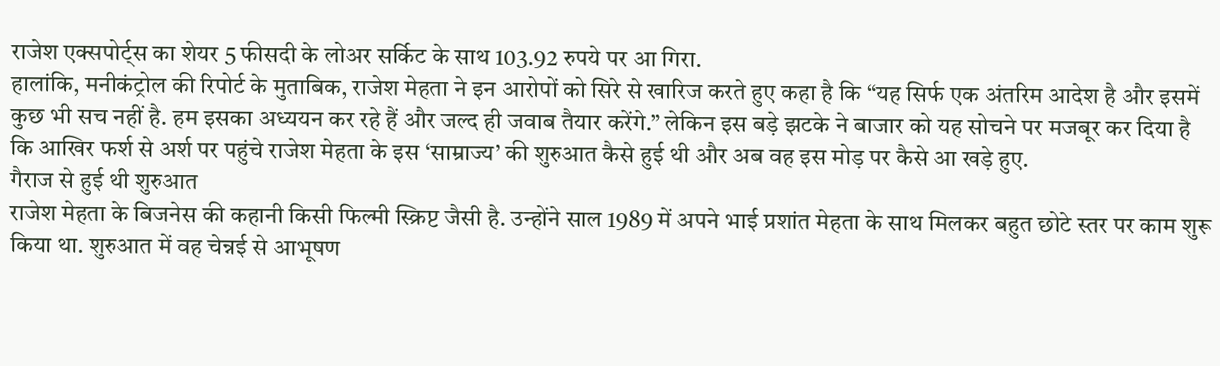राजेश एक्सपोर्ट्स का शेयर 5 फीसदी के लोअर सर्किट के साथ 103.92 रुपये पर आ गिरा.
हालांकि, मनीकंट्रोल की रिपोर्ट के मुताबिक, राजेश मेहता ने इन आरोपों को सिरे से खारिज करते हुए कहा है कि “यह सिर्फ एक अंतरिम आदेश है और इसमें कुछ भी सच नहीं है. हम इसका अध्ययन कर रहे हैं और जल्द ही जवाब तैयार करेंगे.” लेकिन इस बड़े झटके ने बाजार को यह सोचने पर मजबूर कर दिया है कि आखिर फर्श से अर्श पर पहुंचे राजेश मेहता के इस ‘साम्राज्य’ की शुरुआत कैसे हुई थी और अब वह इस मोड़ पर कैसे आ खड़े हुए.
गैराज से हुई थी शुरुआत
राजेश मेहता के बिजनेस की कहानी किसी फिल्मी स्क्रिप्ट जैसी है. उन्होंने साल 1989 में अपने भाई प्रशांत मेहता के साथ मिलकर बहुत छोटे स्तर पर काम शुरू किया था. शुरुआत में वह चेन्नई से आभूषण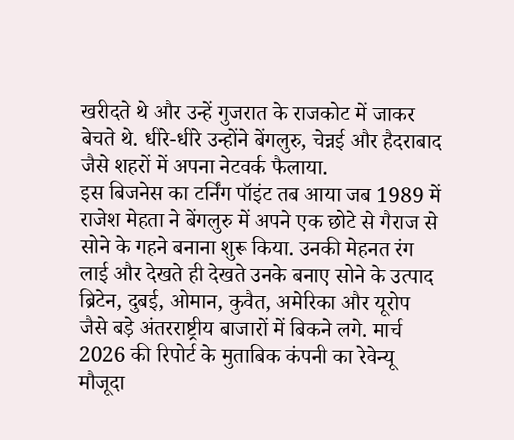खरीदते थे और उन्हें गुजरात के राजकोट में जाकर बेचते थे. धीरे-धीरे उन्होंने बेंगलुरु, चेन्नई और हैदराबाद जैसे शहरों में अपना नेटवर्क फैलाया.
इस बिजनेस का टर्निंग पॉइंट तब आया जब 1989 में राजेश मेहता ने बेंगलुरु में अपने एक छोटे से गैराज से सोने के गहने बनाना शुरू किया. उनकी मेहनत रंग लाई और देखते ही देखते उनके बनाए सोने के उत्पाद ब्रिटेन, दुबई, ओमान, कुवैत, अमेरिका और यूरोप जैसे बड़े अंतरराष्ट्रीय बाजारों में बिकने लगे. मार्च 2026 की रिपोर्ट के मुताबिक कंपनी का रेवेन्यू मौजूदा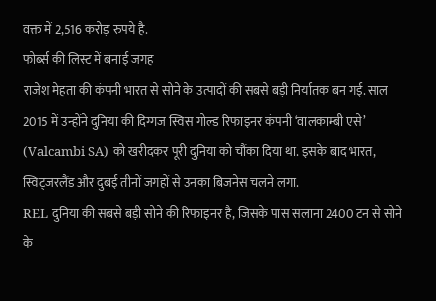वक्त में 2,516 करोड़ रुपये है.
फोर्ब्स की लिस्ट में बनाई जगह
राजेश मेहता की कंपनी भारत से सोने के उत्पादों की सबसे बड़ी निर्यातक बन गई. साल 2015 में उन्होंने दुनिया की दिग्गज स्विस गोल्ड रिफाइनर कंपनी ‘वालकाम्बी एसे’ (Valcambi SA) को खरीदकर पूरी दुनिया को चौंका दिया था. इसके बाद भारत, स्विट्जरलैंड और दुबई तीनों जगहों से उनका बिजनेस चलने लगा.
REL दुनिया की सबसे बड़ी सोने की रिफाइनर है, जिसके पास सलाना 2400 टन से सोने के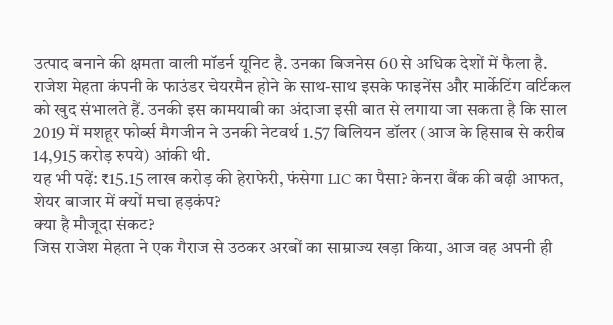उत्पाद बनाने की क्षमता वाली मॉडर्न यूनिट है. उनका बिजनेस 60 से अधिक देशों में फैला है.
राजेश मेहता कंपनी के फाउंडर चेयरमैन होने के साथ-साथ इसके फाइनेंस और मार्केटिंग वर्टिकल को खुद संभालते हैं. उनकी इस कामयाबी का अंदाजा इसी बात से लगाया जा सकता है कि साल 2019 में मशहूर फोर्ब्स मैगजीन ने उनकी नेटवर्थ 1.57 बिलियन डॉलर (आज के हिसाब से करीब 14,915 करोड़ रुपये) आंकी थी.
यह भी पढ़ें: ₹15.15 लाख करोड़ की हेराफेरी, फंसेगा LIC का पैसा? केनरा बैंक की बढ़ी आफत, शेयर बाजार में क्यों मचा हड़कंप?
क्या है मौजूदा संकट?
जिस राजेश मेहता ने एक गैराज से उठकर अरबों का साम्राज्य खड़ा किया, आज वह अपनी ही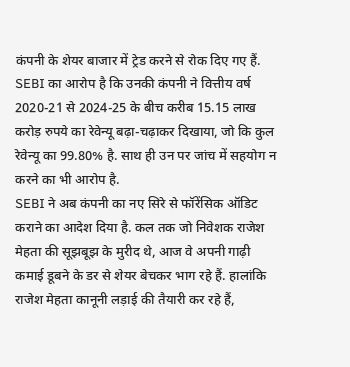कंपनी के शेयर बाजार में ट्रेड करने से रोक दिए गए हैं. SEBI का आरोप है कि उनकी कंपनी ने वित्तीय वर्ष 2020-21 से 2024-25 के बीच करीब 15.15 लाख करोड़ रुपये का रेवेन्यू बढ़ा-चढ़ाकर दिखाया, जो कि कुल रेवेन्यू का 99.80% है. साथ ही उन पर जांच में सहयोग न करने का भी आरोप है.
SEBI ने अब कंपनी का नए सिरे से फॉरेंसिक ऑडिट कराने का आदेश दिया है. कल तक जो निवेशक राजेश मेहता की सूझबूझ के मुरीद थे, आज वे अपनी गाढ़ी कमाई डूबने के डर से शेयर बेचकर भाग रहे हैं. हालांकि राजेश मेहता कानूनी लड़ाई की तैयारी कर रहे हैं,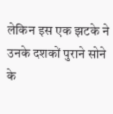लेकिन इस एक झटके ने उनके दशकों पुराने सोने के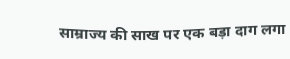साम्राज्य की साख पर एक बड़ा दाग लगा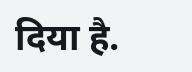दिया है.